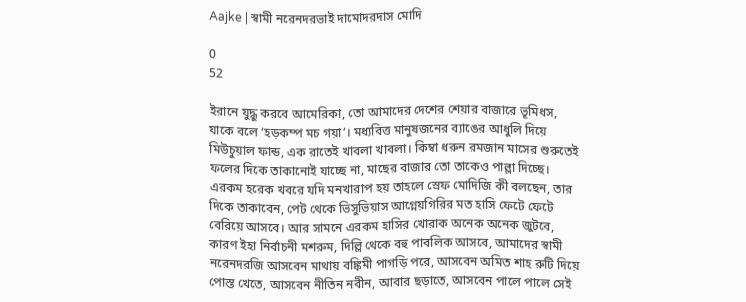Aajke | স্বামী নরেনদরভাই দামোদরদাস মোদি

0
52

ইরানে যুদ্ধু করবে আমেরিকা, তো আমাদের দেশের শেয়ার বাজারে ভূমিধস, যাকে বলে ‘হড়কম্প মচ গয়া’। মধ্যবিত্ত মানুষজনের ব্যাঙের আধুলি দিয়ে মিউচুয়াল ফান্ড, এক রাতেই খাবলা খাবলা। কিম্বা ধরুন রমজান মাসের শুরুতেই ফলের দিকে তাকানোই যাচ্ছে না, মাছের বাজার তো তাকেও পাল্লা দিচ্ছে। এরকম হরেক খবরে যদি মনখারাপ হয় তাহলে স্রেফ মোদিজি কী বলছেন, তার দিকে তাকাবেন, পেট থেকে ভিসুভিয়াস আগ্নেয়গিরির মত হাসি ফেটে ফেটে বেরিয়ে আসবে। আর সামনে এরকম হাসির খোরাক অনেক অনেক জুটবে, কারণ ইহা নির্বাচনী মশরুম, দিল্লি থেকে বহু পাবলিক আসবে, আমাদের স্বামী নরেনদরজি আসবেন মাথায় বঙ্কিমী পাগড়ি পরে, আসবেন অমিত শাহ রুটি দিয়ে পোস্ত খেতে, আসবেন নীতিন নবীন, আবার ছড়াতে, আসবেন পালে পালে সেই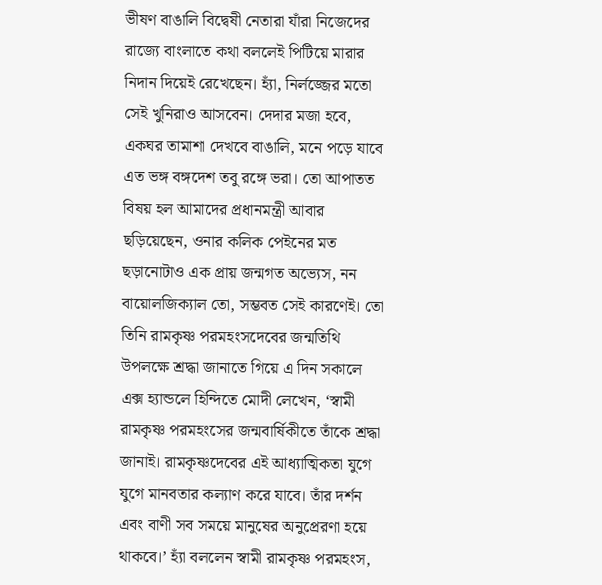ভীষণ বাঙালি বিদ্বেষী নেতারা যাঁরা নিজেদের রাজ্যে বাংলাতে কথা বললেই পিটিয়ে মারার নিদান দিয়েই রেখেছেন। হ্যাঁ, নির্লজ্জের মতো সেই খুনিরাও আসবেন। দেদার মজা হবে, একঘর তামাশা দেখবে বাঙালি, মনে পড়ে যাবে এত ভঙ্গ বঙ্গদেশ তবু রঙ্গে ভরা। তো আপাতত বিষয় হল আমাদের প্রধানমন্ত্রী আবার ছড়িয়েছেন, ওনার কলিক পেইনের মত ছড়ানোটাও এক প্রায় জন্মগত অভ্যেস, নন বায়োলজিক্যাল তো, সম্ভবত সেই কারণেই। তো তিনি রামকৃষ্ণ পরমহংসদেবের জন্মতিথি উপলক্ষে শ্রদ্ধা জানাতে গিয়ে এ দিন সকালে এক্স হ্যান্ড‍লে হিন্দিতে মোদী লেখেন, ‘স্বামী রামকৃষ্ণ পরমহংসের জন্মবার্ষিকীতে তাঁকে শ্রদ্ধা জানাই। রামকৃষ্ণদেবের এই আধ্যাত্মিকতা যুগে যুগে মানবতার কল্যাণ করে যাবে। তাঁর দর্শন এবং বাণী সব সময়ে মানুষের অনুপ্রেরণা হয়ে থাকবে।’ হ্যাঁ বললেন স্বামী রামকৃষ্ণ পরমহংস,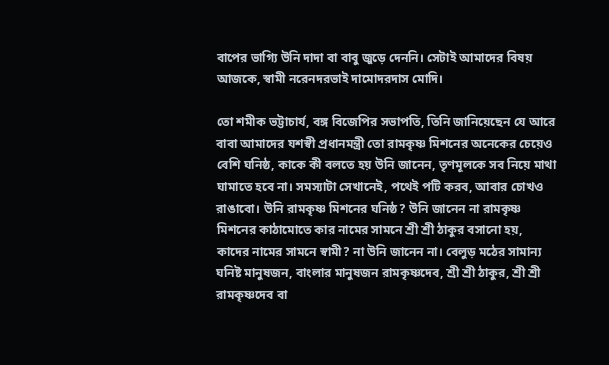বাপের ভাগ্যি উনি দাদা বা বাবু জুড়ে দেননি। সেটাই আমাদের বিষয় আজকে, স্বামী নরেনদরভাই দামোদরদাস মোদি।

তো শমীক ভট্টাচার্য, বঙ্গ বিজেপির সভাপতি, তিনি জানিয়েছেন যে আরে বাবা আমাদের যশস্বী প্রধানমন্ত্রী তো রামকৃষ্ণ মিশনের অনেকের চেয়েও বেশি ঘনিষ্ঠ, কাকে কী বলতে হয় উনি জানেন, তৃণমূলকে সব নিয়ে মাথা ঘামাতে হবে না। সমস্যাটা সেখানেই, পথেই পটি করব, আবার চোখও রাঙাবো। উনি রামকৃষ্ণ মিশনের ঘনিষ্ঠ? উনি জানেন না রামকৃষ্ণ মিশনের কাঠামোতে কার নামের সামনে শ্রী শ্রী ঠাকুর বসানো হয়, কাদের নামের সামনে স্বামী? না উনি জানেন না। বেলুড় মঠের সামান্য ঘনিষ্ট মানুষজন, বাংলার মানুষজন রামকৃষ্ণদেব, শ্রী শ্রী ঠাকুর, শ্রী শ্রী রামকৃষ্ণদেব বা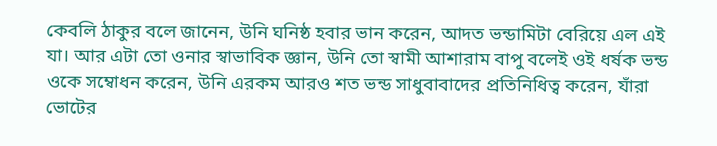কেবলি ঠাকুর বলে জানেন, উনি ঘনিষ্ঠ হবার ভান করেন, আদত ভন্ডামিটা বেরিয়ে এল এই যা। আর এটা তো ওনার স্বাভাবিক জ্ঞান, উনি তো স্বামী আশারাম বাপু বলেই ওই ধর্ষক ভন্ড ওকে সম্বোধন করেন, উনি এরকম আরও শত ভন্ড সাধুবাবাদের প্রতিনিধিত্ব করেন, যাঁরা ভোটের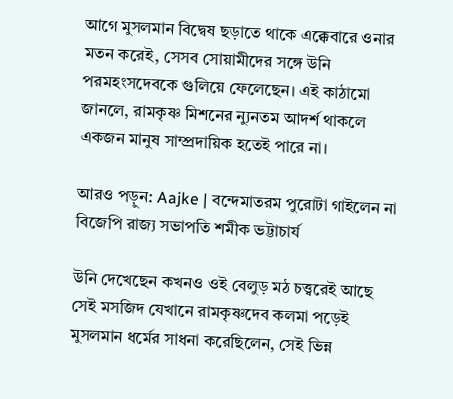আগে মুসলমান বিদ্বেষ ছড়াতে থাকে এক্কেবারে ওনার মতন করেই, সেসব সোয়ামীদের সঙ্গে উনি পরমহংসদেবকে গুলিয়ে ফেলেছেন। এই কাঠামো জানলে, রামকৃষ্ণ মিশনের ন্যুনতম আদর্শ থাকলে একজন মানুষ সাম্প্রদায়িক হতেই পারে না।

আরও পড়ুন: Aajke | বন্দেমাতরম পুরোটা গাইলেন না বিজেপি রাজ্য সভাপতি শমীক ভট্টাচার্য

উনি দেখেছেন কখনও ওই বেলুড় মঠ চত্ত্বরেই আছে সেই মসজিদ যেখানে রামকৃষ্ণদেব কলমা পড়েই মুসলমান ধর্মের সাধনা করেছিলেন, সেই ভিন্ন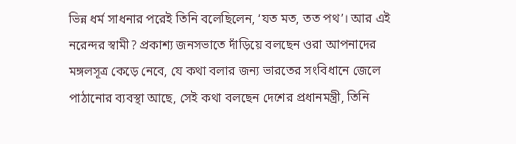ভিন্ন ধর্ম সাধনার পরেই তিনি বলেছিলেন, ‘যত মত, তত পথ’। আর এই নরেন্দর স্বামী? প্রকাশ্য জনসভাতে দাঁড়িয়ে বলছেন ওরা আপনাদের মঙ্গলসূত্র কেড়ে নেবে, যে কথা বলার জন্য ভারতের সংবিধানে জেলে পাঠানোর ব্যবস্থা আছে, সেই কথা বলছেন দেশের প্রধানমন্ত্রী, তিনি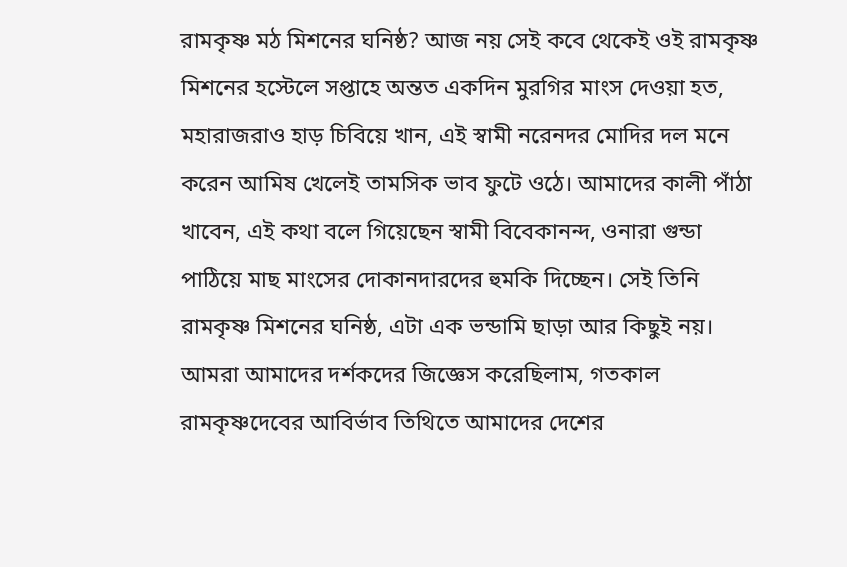রামকৃষ্ণ মঠ মিশনের ঘনিষ্ঠ? আজ নয় সেই কবে থেকেই ওই রামকৃষ্ণ মিশনের হস্টেলে সপ্তাহে অন্তত একদিন মুরগির মাংস দেওয়া হত, মহারাজরাও হাড় চিবিয়ে খান, এই স্বামী নরেনদর মোদির দল মনে করেন আমিষ খেলেই তামসিক ভাব ফুটে ওঠে। আমাদের কালী পাঁঠা খাবেন, এই কথা বলে গিয়েছেন স্বামী বিবেকানন্দ, ওনারা গুন্ডা পাঠিয়ে মাছ মাংসের দোকানদারদের হুমকি দিচ্ছেন। সেই তিনি রামকৃষ্ণ মিশনের ঘনিষ্ঠ, এটা এক ভন্ডামি ছাড়া আর কিছুই নয়। আমরা আমাদের দর্শকদের জিজ্ঞেস করেছিলাম, গতকাল রামকৃষ্ণদেবের আবির্ভাব তিথিতে আমাদের দেশের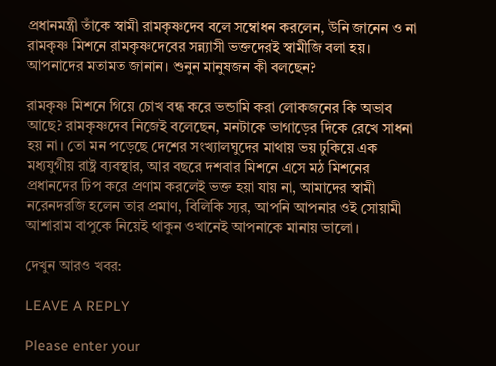প্রধানমন্ত্রী তাঁকে স্বামী রামকৃষ্ণদেব বলে সম্বোধন করলেন, উনি জানেন ও না রামকৃষ্ণ মিশনে রামকৃষ্ণদেবের সন্ন্যাসী ভক্তদেরই স্বামীজি বলা হয়। আপনাদের মতামত জানান। শুনুন মানুষজন কী বলছেন?

রামকৃষ্ণ মিশনে গিয়ে চোখ বন্ধ করে ভন্ডামি করা লোকজনের কি অভাব আছে? রামকৃষ্ণদেব নিজেই বলেছেন, মনটাকে ভাগাড়ের দিকে রেখে সাধনা হয় না। তো মন পড়েছে দেশের সংখ্যালঘুদের মাথায় ভয় ঢুকিয়ে এক মধ্যযুগীয় রাষ্ট্র ব্যবস্থার, আর বছরে দশবার মিশনে এসে মঠ মিশনের প্রধানদের ঢিপ করে প্রণাম করলেই ভক্ত হয়া যায় না, আমাদের স্বামী নরেনদরজি হলেন তার প্রমাণ, বিলিকি স্যর, আপনি আপনার ওই সোয়ামী আশারাম বাপুকে নিয়েই থাকুন ওখানেই আপনাকে মানায় ভালো।

দেখুন আরও খবর:

LEAVE A REPLY

Please enter your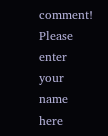comment!
Please enter your name here